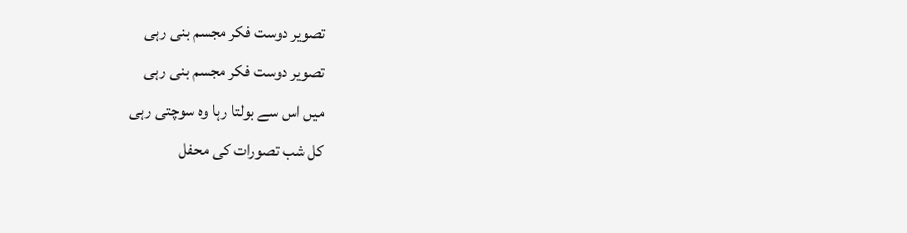تصویر دوست فکر مجسم بنی رہی
تصویر دوست فکر مجسم بنی رہی
میں اس سے بولتا رہا وہ سوچتی رہی
کل شب تصورات کی محفل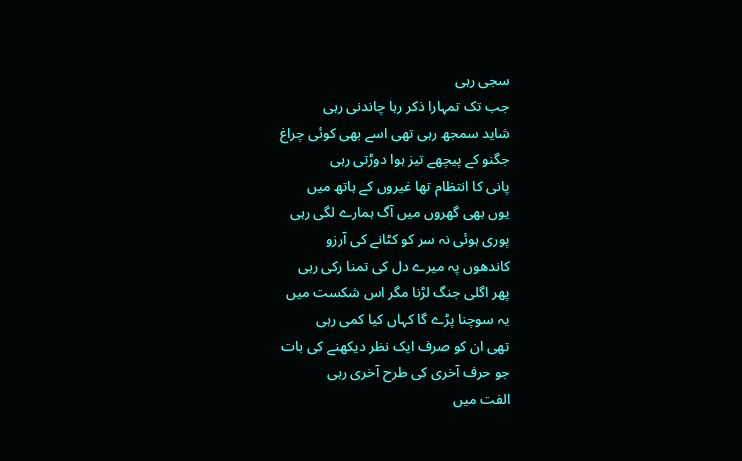سجی رہی
جب تک تمہارا ذکر رہا چاندنی رہی
شاید سمجھ رہی تھی اسے بھی کوئی چراغ
جگنو کے پیچھے تیز ہوا دوڑتی رہی
پانی کا انتظام تھا غیروں کے ہاتھ میں
یوں بھی گھروں میں آگ ہمارے لگی رہی
پوری ہوئی نہ سر کو کٹانے کی آرزو
کاندھوں پہ میرے دل کی تمنا رکی رہی
پھر اگلی جنگ لڑنا مگر اس شکست میں
یہ سوچنا پڑے گا کہاں کیا کمی رہی
تھی ان کو صرف ایک نظر دیکھنے کی بات
جو حرف آخری کی طرح آخری رہی
الفت میں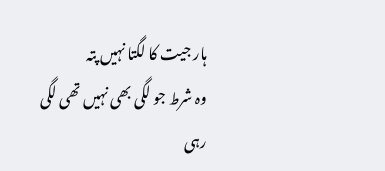ہار جیت کا لگتا نہیں پتہ
وہ شرط جو لگی بھی نہیں تھی لگی رہی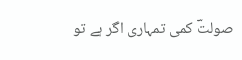صولتؔ کمی تمہاری اگر ہے تو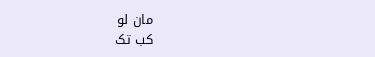مان لو
کب تک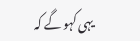یہی کہو گے کہ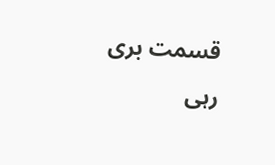قسمت بری رہی